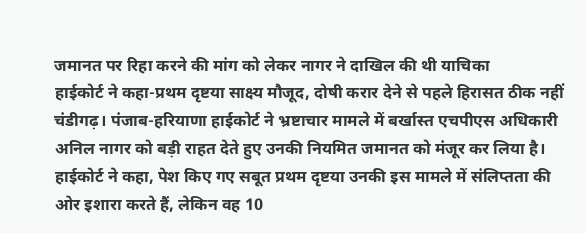जमानत पर रिहा करने की मांग को लेकर नागर ने दाखिल की थी याचिका
हाईकोर्ट ने कहा-प्रथम दृष्टया साक्ष्य मौजूद, दोषी करार देने से पहले हिरासत ठीक नहीं
चंडीगढ़। पंजाब-हरियाणा हाईकोर्ट ने भ्रष्टाचार मामले में बर्खास्त एचपीएस अधिकारी अनिल नागर को बड़ी राहत देते हुए उनकी नियमित जमानत को मंजूर कर लिया है। हाईकोर्ट ने कहा, पेश किए गए सबूत प्रथम दृष्टया उनकी इस मामले में संलिप्तता की ओर इशारा करते हैं, लेकिन वह 10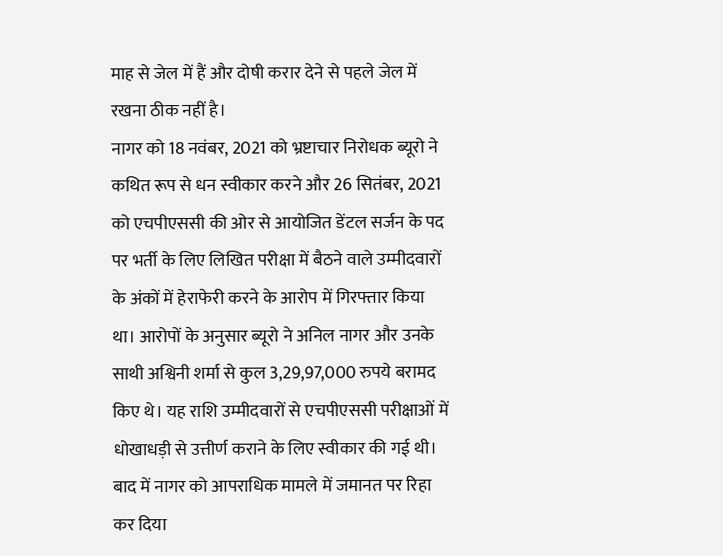माह से जेल में हैं और दोषी करार देने से पहले जेल में रखना ठीक नहीं है।
नागर को 18 नवंबर, 2021 को भ्रष्टाचार निरोधक ब्यूरो ने कथित रूप से धन स्वीकार करने और 26 सितंबर, 2021 को एचपीएससी की ओर से आयोजित डेंटल सर्जन के पद पर भर्ती के लिए लिखित परीक्षा में बैठने वाले उम्मीदवारों के अंकों में हेराफेरी करने के आरोप में गिरफ्तार किया था। आरोपों के अनुसार ब्यूरो ने अनिल नागर और उनके साथी अश्विनी शर्मा से कुल 3,29,97,000 रुपये बरामद किए थे। यह राशि उम्मीदवारों से एचपीएससी परीक्षाओं में धोखाधड़ी से उत्तीर्ण कराने के लिए स्वीकार की गई थी। बाद में नागर को आपराधिक मामले में जमानत पर रिहा कर दिया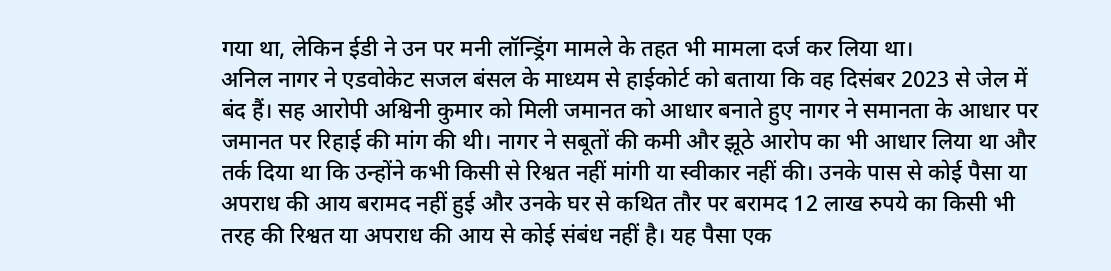गया था, लेकिन ईडी ने उन पर मनी लॉन्ड्रिंग मामले के तहत भी मामला दर्ज कर लिया था।
अनिल नागर ने एडवोकेट सजल बंसल के माध्यम से हाईकोर्ट को बताया कि वह दिसंबर 2023 से जेल में बंद हैं। सह आरोपी अश्विनी कुमार को मिली जमानत को आधार बनाते हुए नागर ने समानता के आधार पर जमानत पर रिहाई की मांग की थी। नागर ने सबूतों की कमी और झूठे आरोप का भी आधार लिया था और तर्क दिया था कि उन्होंने कभी किसी से रिश्वत नहीं मांगी या स्वीकार नहीं की। उनके पास से कोई पैसा या अपराध की आय बरामद नहीं हुई और उनके घर से कथित तौर पर बरामद 12 लाख रुपये का किसी भी तरह की रिश्वत या अपराध की आय से कोई संबंध नहीं है। यह पैसा एक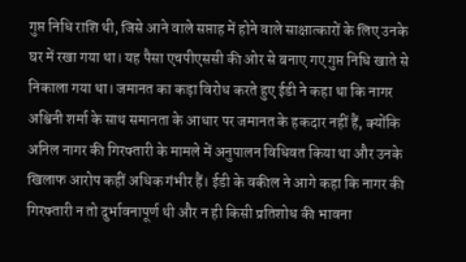गुप्त निधि राशि थी, जिसे आने वाले सप्ताह में होने वाले साक्षात्कारों के लिए उनके घर में रखा गया था। यह पैसा एचपीएससी की ओर से बनाए गए गुप्त निधि खाते से निकाला गया था। जमानत का कड़ा विरोध करते हुए ईडी ने कहा था कि नागर अश्विनी शर्मा के साथ समानता के आधार पर जमानत के हकदार नहीं हैं, क्योंकि अनिल नागर की गिरफ्तारी के मामले में अनुपालन विधिवत किया था और उनके खिलाफ आरोप कहीं अधिक गंभीर हैं। ईडी के वकील ने आगे कहा कि नागर की गिरफ्तारी न तो दुर्भावनापूर्ण थी और न ही किसी प्रतिशोध की भावना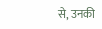से, उनकी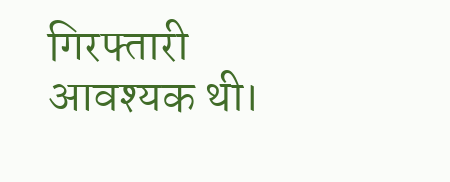गिरफ्तारी आवश्यक थी।